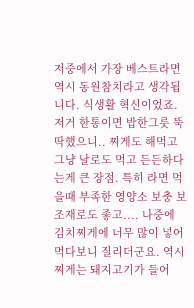저중에서 가장 베스트라면 역시 동원참치라고 생각됩니다. 식생활 혁신이었죠. 저거 한통이면 밥한그릇 뚝딱했으니.. 찌게도 해먹고 그냥 날로도 먹고 든든하다는게 큰 장점. 특히 라면 먹을때 부족한 영양소 보충 보조재로도 좋고.... 나중에 김치찌게에 너무 많이 넣어 먹다보니 질리더군요. 역시 찌게는 돼지고기가 들어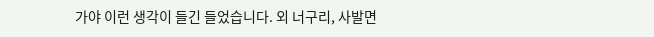가야 이런 생각이 들긴 들었습니다. 외 너구리, 사발면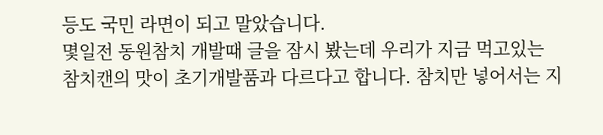등도 국민 라면이 되고 말았습니다.
몇일전 동원참치 개발때 글을 잠시 봤는데 우리가 지금 먹고있는 참치캔의 맛이 초기개발품과 다르다고 합니다. 참치만 넣어서는 지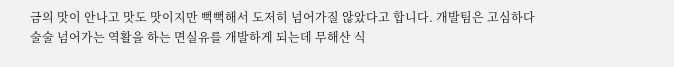금의 맛이 안나고 맛도 맛이지만 뻑뻑해서 도저히 넘어가질 않았다고 합니다. 개발팀은 고심하다 술술 넘어가는 역활을 하는 면실유를 개발하게 되는데 무해산 식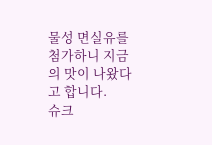물성 면실유를 첨가하니 지금의 맛이 나왔다고 합니다.
슈크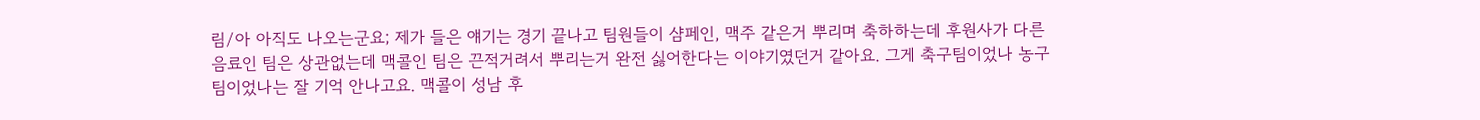림/아 아직도 나오는군요; 제가 들은 얘기는 경기 끝나고 팀원들이 샴페인, 맥주 같은거 뿌리며 축하하는데 후원사가 다른 음료인 팀은 상관없는데 맥콜인 팀은 끈적거려서 뿌리는거 완전 싫어한다는 이야기였던거 같아요. 그게 축구팀이었나 농구팀이었나는 잘 기억 안나고요. 맥콜이 성남 후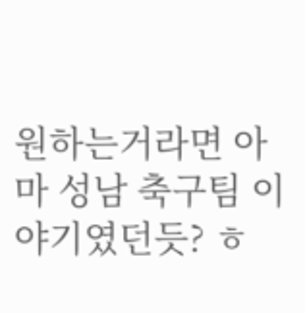원하는거라면 아마 성남 축구팀 이야기였던듯? ㅎ